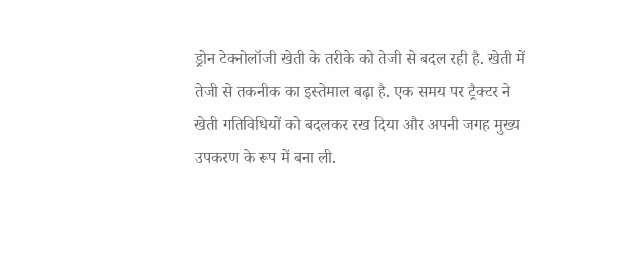ड्रोन टेक्नोलॉजी खेती के तरीके को तेजी से बदल रही है. खेती में तेजी से तकनीक का इस्तेमाल बढ़ा है. एक समय पर ट्रैक्टर ने खेती गतिविधियों को बदलकर रख दिया और अपनी जगह मुख्य उपकरण के रूप में बना ली.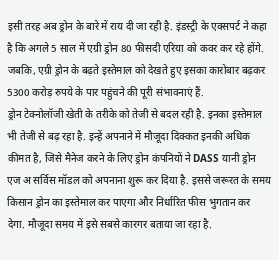इसी तरह अब ड्रोन के बारे में राय दी जा रही है. इंडस्ट्री के एक्सपर्ट ने कहा है कि अगले 5 साल में एग्री ड्रोन 80 फीसदी एरिया को कवर कर रहे होंगे. जबकि, एग्री ड्रोन के बढ़ते इस्तेमाल को देखते हुए इसका कारोबार बढ़कर 5300 करोड़ रुपये के पार पहुंचने की पूरी संभावनाएं हैं.
ड्रोन टेक्नोलॉजी खेती के तरीके को तेजी से बदल रही है. इनका इस्तेमाल भी तेजी से बढ़ रहा है. इन्हें अपनाने में मौजूदा दिक्कत इनकी अधिक कीमत है, जिसे मैनेज करने के लिए ड्रोन कंपनियों ने DASS यानी ड्रोन एज अ सर्विस मॉडल को अपनाना शुरू कर दिया है. इससे जरूरत के समय किसान ड्रोन का इस्तेमाल कर पाएगा और निर्धारित फीस भुगतान कर देगा. मौजूदा समय में इसे सबसे कारगर बताया जा रहा है.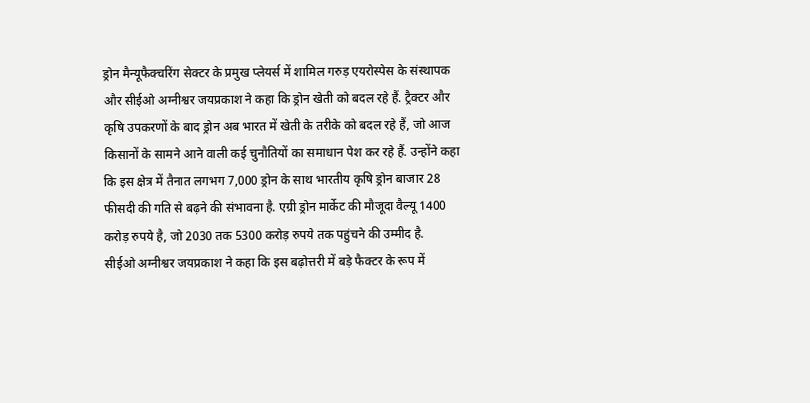ड्रोन मैन्यूफैक्चरिंग सेक्टर के प्रमुख प्लेयर्स में शामिल गरुड़ एयरोस्पेस के संस्थापक और सीईओ अग्नीश्वर जयप्रकाश ने कहा कि ड्रोन खेती को बदल रहे हैं. ट्रैक्टर और कृषि उपकरणों के बाद ड्रोन अब भारत में खेती के तरीके को बदल रहे हैं, जो आज किसानों के सामने आने वाली कई चुनौतियों का समाधान पेश कर रहे हैं. उन्होंने कहा कि इस क्षेत्र में तैनात लगभग 7,000 ड्रोन के साथ भारतीय कृषि ड्रोन बाजार 28 फीसदी की गति से बढ़ने की संभावना है. एग्री ड्रोन मार्केट की मौजूदा वैल्यू 1400 करोड़ रुपये है, जो 2030 तक 5300 करोड़ रुपये तक पहुंचने की उम्मीद है.
सीईओ अग्नीश्वर जयप्रकाश ने कहा कि इस बढ़ोत्तरी में बड़े फैक्टर के रूप में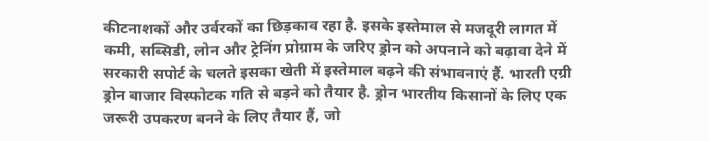कीटनाशकों और उर्वरकों का छिड़काव रहा है. इसके इस्तेमाल से मजदूरी लागत में कमी, सब्सिडी, लोन और ट्रेनिंग प्रोग्राम के जरिए ड्रोन को अपनाने को बढ़ावा देने में सरकारी सपोर्ट के चलते इसका खेती में इस्तेमाल बढ़ने की संभावनाएं हैं. भारती एग्री ड्रोन बाजार विस्फोटक गति से बड़ने को तैयार है. ड्रोन भारतीय किसानों के लिए एक जरूरी उपकरण बनने के लिए तैयार हैं, जो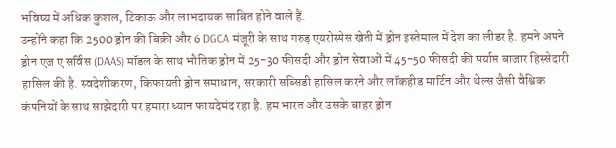भविष्य में अधिक कुशल, टिकाऊ और लाभदायक साबित होने वाले हैं.
उन्होंने कहा कि 2500 ड्रोन की बिक्री और 6 DGCA मंजूरी के साथ गरुड़ एयरोस्पेस खेती में ड्रोन इस्तेमाल में देश का लीडर है. हमने अपने ड्रोन एज ए सर्विस (DAAS) मॉडल के साथ भौतिक ड्रोन में 25-30 फीसदी और ड्रोन सेवाओं में 45-50 फीसदी की पर्याप्त बाजार हिस्सेदारी हासिल की है. स्वदेशीकरण, किफायती ड्रोन समाधान, सरकारी सब्सिडी हासिल करने और लॉकहीड मार्टिन और थेल्स जैसी वैश्विक कंपनियों के साथ साझेदारी पर हमारा ध्यान फायदेमंद रहा है. हम भारत और उसके बाहर ड्रोन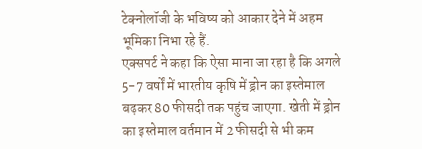टेक्नोलॉजी के भविष्य को आकार देने में अहम भूमिका निभा रहे हैं.
एक्सपर्ट ने कहा कि ऐसा माना जा रहा है कि अगले 5-7 वर्षों में भारतीय कृषि में ड्रोन का इस्तेमाल बढ़कर 80 फीसदी तक पहुंच जाएगा. खेती में ड्रोन का इस्तेमाल वर्तमान में 2 फीसदी से भी कम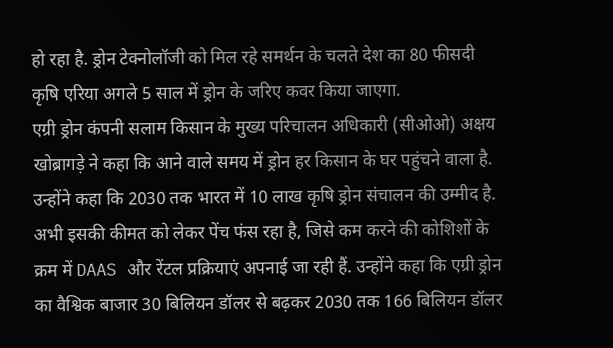हो रहा है. ड्रोन टेक्नोलॉजी को मिल रहे समर्थन के चलते देश का 80 फीसदी कृषि एरिया अगले 5 साल में ड्रोन के जरिए कवर किया जाएगा.
एग्री ड्रोन कंपनी सलाम किसान के मुख्य परिचालन अधिकारी (सीओओ) अक्षय खोब्रागड़े ने कहा कि आने वाले समय में ड्रोन हर किसान के घर पहुंचने वाला है. उन्होंने कहा कि 2030 तक भारत में 10 लाख कृषि ड्रोन संचालन की उम्मीद है. अभी इसकी कीमत को लेकर पेंच फंस रहा है, जिसे कम करने की कोशिशों के क्रम में DAAS और रेंटल प्रक्रियाएं अपनाई जा रही हैं. उन्होंने कहा कि एग्री ड्रोन का वैश्विक बाजार 30 बिलियन डॉलर से बढ़कर 2030 तक 166 बिलियन डॉलर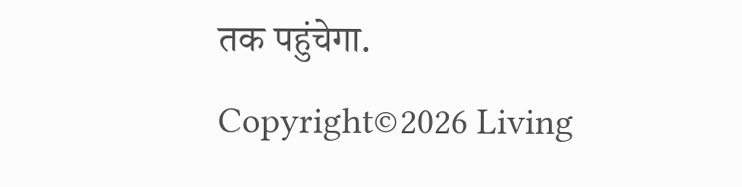तक पहुंचेगा.
Copyright©2026 Living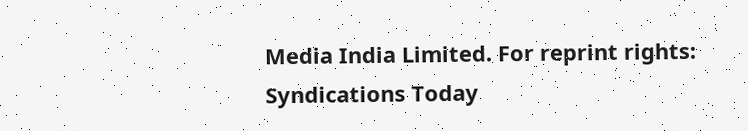Media India Limited. For reprint rights: Syndications Today